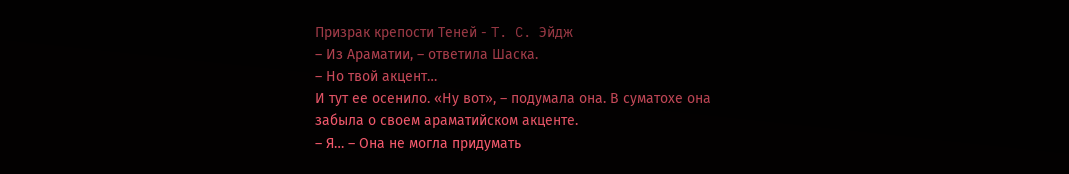Призрак крепости Теней - T. C. Эйдж
– Из Араматии, – ответила Шаска.
– Но твой акцент…
И тут ее осенило. «Ну вот», – подумала она. В суматохе она забыла о своем араматийском акценте.
– Я… – Она не могла придумать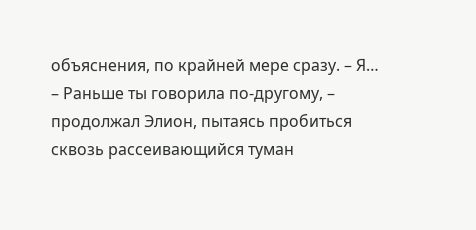объяснения, по крайней мере сразу. – Я…
– Раньше ты говорила по-другому, – продолжал Элион, пытаясь пробиться сквозь рассеивающийся туман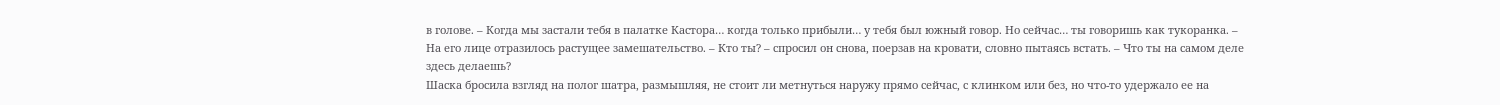в голове. – Когда мы застали тебя в палатке Кастора… когда только прибыли… у тебя был южный говор. Но сейчас… ты говоришь как тукоранка. – На его лице отразилось растущее замешательство. – Кто ты? – спросил он снова, поерзав на кровати, словно пытаясь встать. – Что ты на самом деле здесь делаешь?
Шаска бросила взгляд на полог шатра, размышляя, не стоит ли метнуться наружу прямо сейчас, с клинком или без, но что-то удержало ее на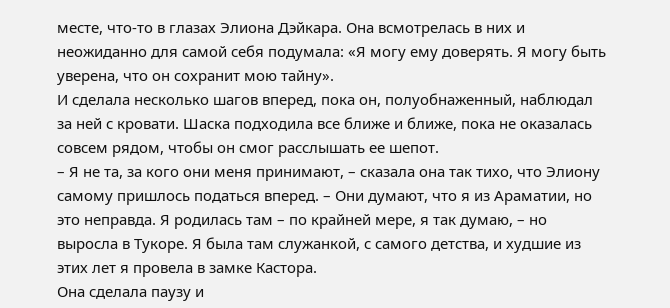месте, что-то в глазах Элиона Дэйкара. Она всмотрелась в них и неожиданно для самой себя подумала: «Я могу ему доверять. Я могу быть уверена, что он сохранит мою тайну».
И сделала несколько шагов вперед, пока он, полуобнаженный, наблюдал за ней с кровати. Шаска подходила все ближе и ближе, пока не оказалась совсем рядом, чтобы он смог расслышать ее шепот.
– Я не та, за кого они меня принимают, – сказала она так тихо, что Элиону самому пришлось податься вперед. – Они думают, что я из Араматии, но это неправда. Я родилась там – по крайней мере, я так думаю, – но выросла в Тукоре. Я была там служанкой, с самого детства, и худшие из этих лет я провела в замке Кастора.
Она сделала паузу и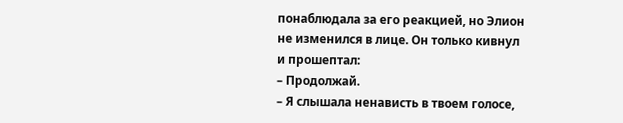понаблюдала за его реакцией, но Элион не изменился в лице. Он только кивнул и прошептал:
– Продолжай.
– Я слышала ненависть в твоем голосе,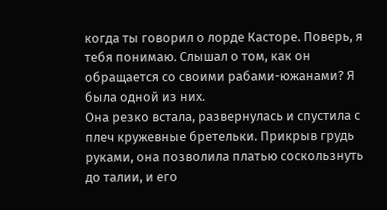когда ты говорил о лорде Касторе. Поверь, я тебя понимаю. Слышал о том, как он обращается со своими рабами-южанами? Я была одной из них.
Она резко встала, развернулась и спустила с плеч кружевные бретельки. Прикрыв грудь руками, она позволила платью соскользнуть до талии, и его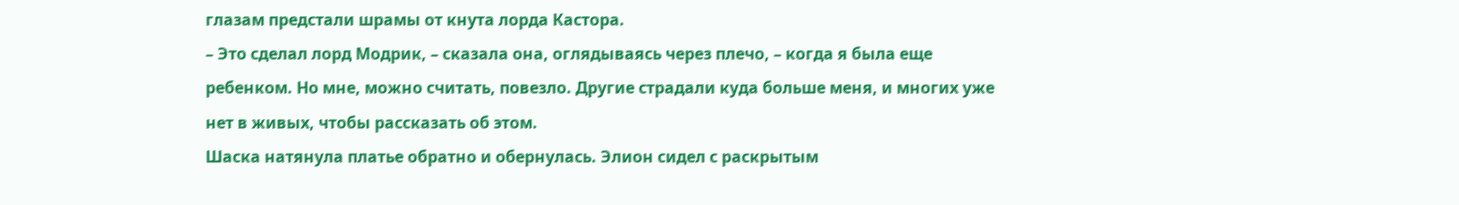глазам предстали шрамы от кнута лорда Кастора.
– Это сделал лорд Модрик, – сказала она, оглядываясь через плечо, – когда я была еще ребенком. Но мне, можно считать, повезло. Другие страдали куда больше меня, и многих уже нет в живых, чтобы рассказать об этом.
Шаска натянула платье обратно и обернулась. Элион сидел с раскрытым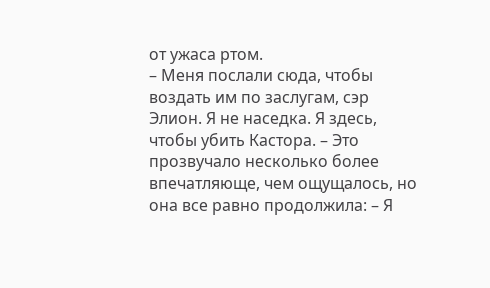от ужаса ртом.
– Меня послали сюда, чтобы воздать им по заслугам, сэр Элион. Я не наседка. Я здесь, чтобы убить Кастора. – Это прозвучало несколько более впечатляюще, чем ощущалось, но она все равно продолжила: – Я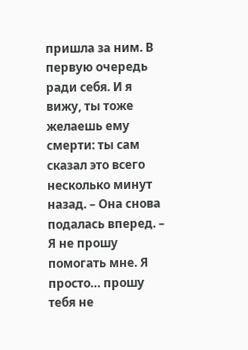пришла за ним. В первую очередь ради себя. И я вижу, ты тоже желаешь ему смерти: ты сам сказал это всего несколько минут назад. – Она снова подалась вперед. – Я не прошу помогать мне. Я просто… прошу тебя не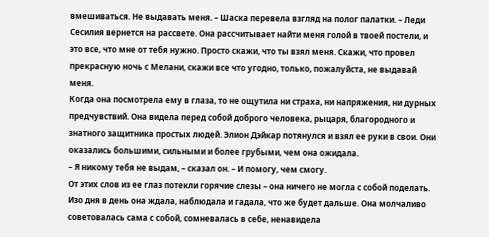вмешиваться. Не выдавать меня. – Шаска перевела взгляд на полог палатки. – Леди Сесилия вернется на рассвете. Она рассчитывает найти меня голой в твоей постели, и это все, что мне от тебя нужно. Просто скажи, что ты взял меня. Скажи, что провел прекрасную ночь с Мелани, скажи все что угодно, только, пожалуйста, не выдавай меня.
Когда она посмотрела ему в глаза, то не ощутила ни страха, ни напряжения, ни дурных предчувствий. Она видела перед собой доброго человека, рыцаря, благородного и знатного защитника простых людей. Элион Дэйкар потянулся и взял ее руки в свои. Они оказались большими, сильными и более грубыми, чем она ожидала.
– Я никому тебя не выдам, – сказал он. – И помогу, чем смогу.
От этих слов из ее глаз потекли горячие слезы – она ничего не могла с собой поделать. Изо дня в день она ждала, наблюдала и гадала, что же будет дальше. Она молчаливо советовалась сама с собой, сомневалась в себе, ненавидела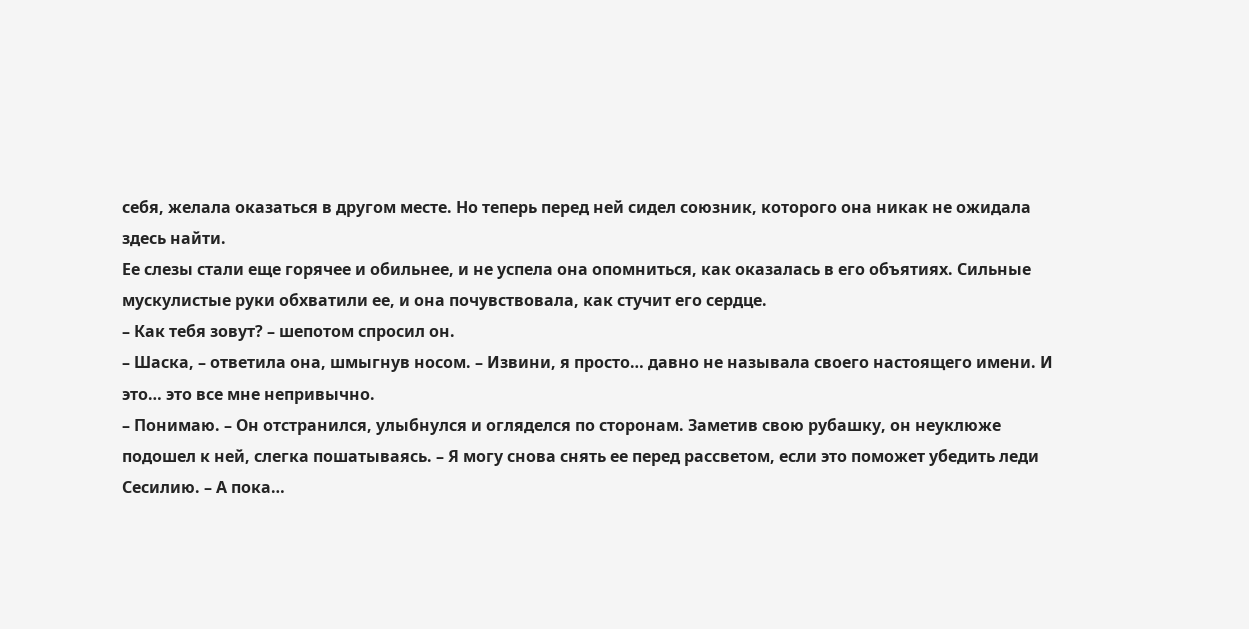себя, желала оказаться в другом месте. Но теперь перед ней сидел союзник, которого она никак не ожидала здесь найти.
Ее слезы стали еще горячее и обильнее, и не успела она опомниться, как оказалась в его объятиях. Сильные мускулистые руки обхватили ее, и она почувствовала, как стучит его сердце.
– Как тебя зовут? – шепотом спросил он.
– Шаска, – ответила она, шмыгнув носом. – Извини, я просто… давно не называла своего настоящего имени. И это… это все мне непривычно.
– Понимаю. – Он отстранился, улыбнулся и огляделся по сторонам. Заметив свою рубашку, он неуклюже подошел к ней, слегка пошатываясь. – Я могу снова снять ее перед рассветом, если это поможет убедить леди Сесилию. – А пока…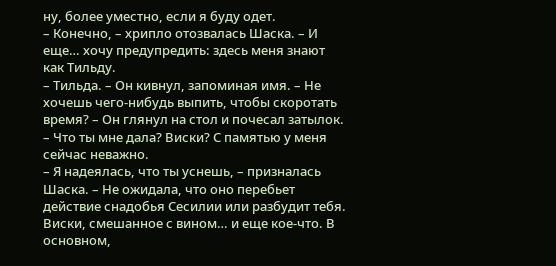ну, более уместно, если я буду одет.
– Конечно, – хрипло отозвалась Шаска. – И еще… хочу предупредить: здесь меня знают как Тильду.
– Тильда. – Он кивнул, запоминая имя. – Не хочешь чего-нибудь выпить, чтобы скоротать время? – Он глянул на стол и почесал затылок. – Что ты мне дала? Виски? С памятью у меня сейчас неважно.
– Я надеялась, что ты уснешь, – призналась Шаска. – Не ожидала, что оно перебьет действие снадобья Сесилии или разбудит тебя. Виски, смешанное с вином… и еще кое-что. В основном,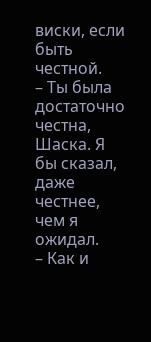виски, если быть честной.
– Ты была достаточно честна, Шаска. Я бы сказал, даже честнее, чем я ожидал.
– Как и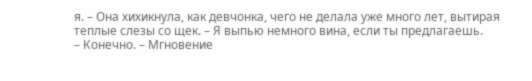я. – Она хихикнула, как девчонка, чего не делала уже много лет, вытирая теплые слезы со щек. – Я выпью немного вина, если ты предлагаешь.
– Конечно. – Мгновение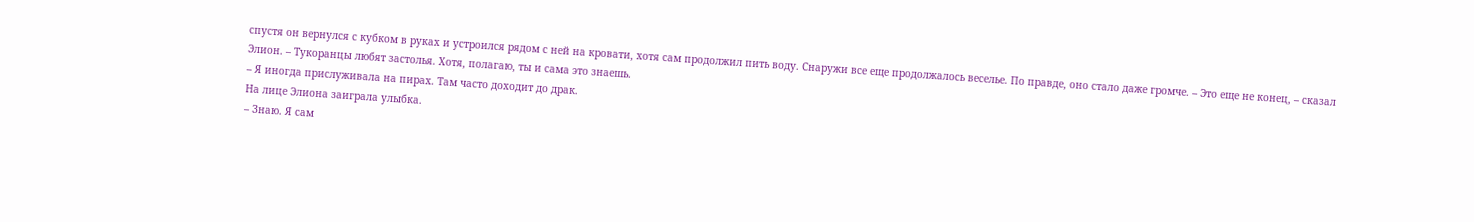спустя он вернулся с кубком в руках и устроился рядом с ней на кровати, хотя сам продолжил пить воду. Снаружи все еще продолжалось веселье. По правде, оно стало даже громче. – Это еще не конец, – сказал Элион. – Тукоранцы любят застолья. Хотя, полагаю, ты и сама это знаешь.
– Я иногда прислуживала на пирах. Там часто доходит до драк.
На лице Элиона заиграла улыбка.
– Знаю. Я сам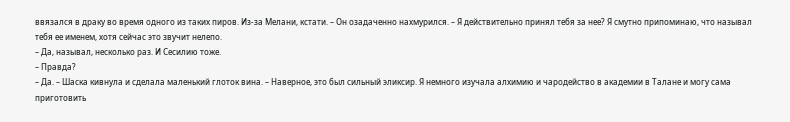ввязался в драку во время одного из таких пиров. Из-за Мелани, кстати. – Он озадаченно нахмурился. – Я действительно принял тебя за нее? Я смутно припоминаю, что называл тебя ее именем, хотя сейчас это звучит нелепо.
– Да, называл, несколько раз. И Сесилию тоже.
– Правда?
– Да. – Шаска кивнула и сделала маленький глоток вина. – Наверное, это был сильный эликсир. Я немного изучала алхимию и чародейство в академии в Талане и могу сама приготовить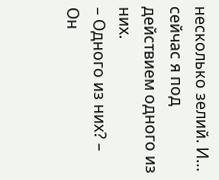несколько зелий. И… сейчас я под действием одного из них.
– Одного из них? – Он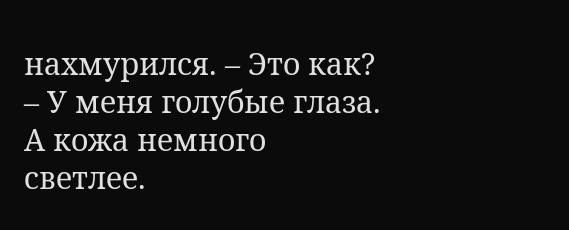нахмурился. – Это как?
– У меня голубые глаза. А кожа немного светлее.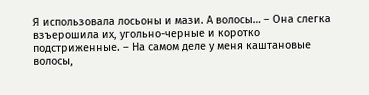Я использовала лосьоны и мази. А волосы… – Она слегка взъерошила их, угольно-черные и коротко подстриженные. – На самом деле у меня каштановые волосы,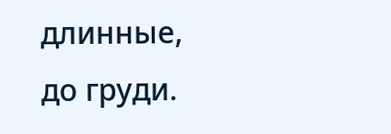длинные, до груди.